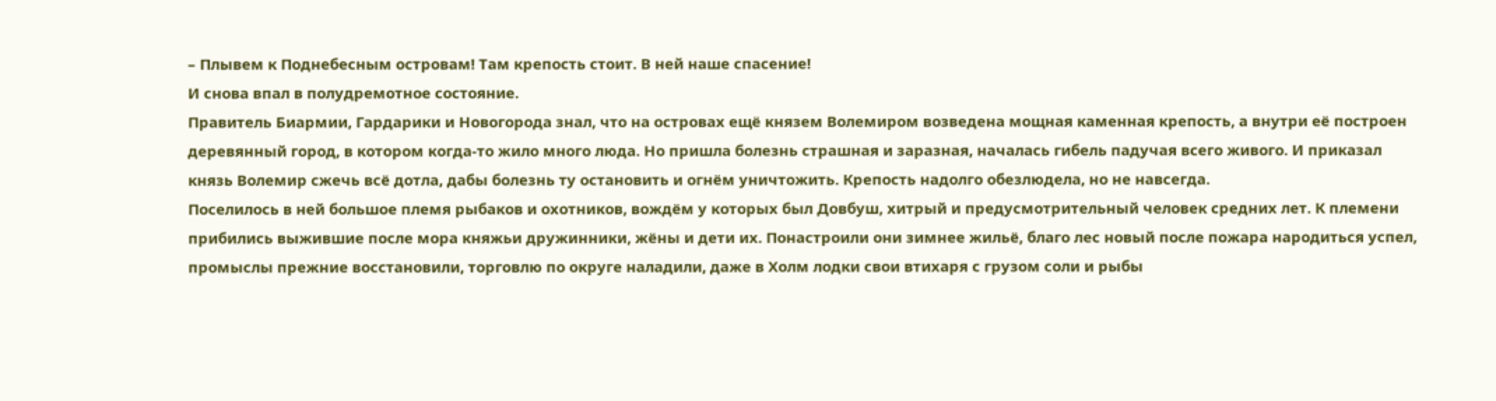– Плывем к Поднебесным островам! Там крепость стоит. В ней наше спасение!
И снова впал в полудремотное состояние.
Правитель Биармии, Гардарики и Новогорода знал, что на островах ещё князем Волемиром возведена мощная каменная крепость, а внутри её построен деревянный город, в котором когда-то жило много люда. Но пришла болезнь страшная и заразная, началась гибель падучая всего живого. И приказал князь Волемир сжечь всё дотла, дабы болезнь ту остановить и огнём уничтожить. Крепость надолго обезлюдела, но не навсегда.
Поселилось в ней большое племя рыбаков и охотников, вождём у которых был Довбуш, хитрый и предусмотрительный человек средних лет. К племени прибились выжившие после мора княжьи дружинники, жёны и дети их. Понастроили они зимнее жильё, благо лес новый после пожара народиться успел, промыслы прежние восстановили, торговлю по округе наладили, даже в Холм лодки свои втихаря с грузом соли и рыбы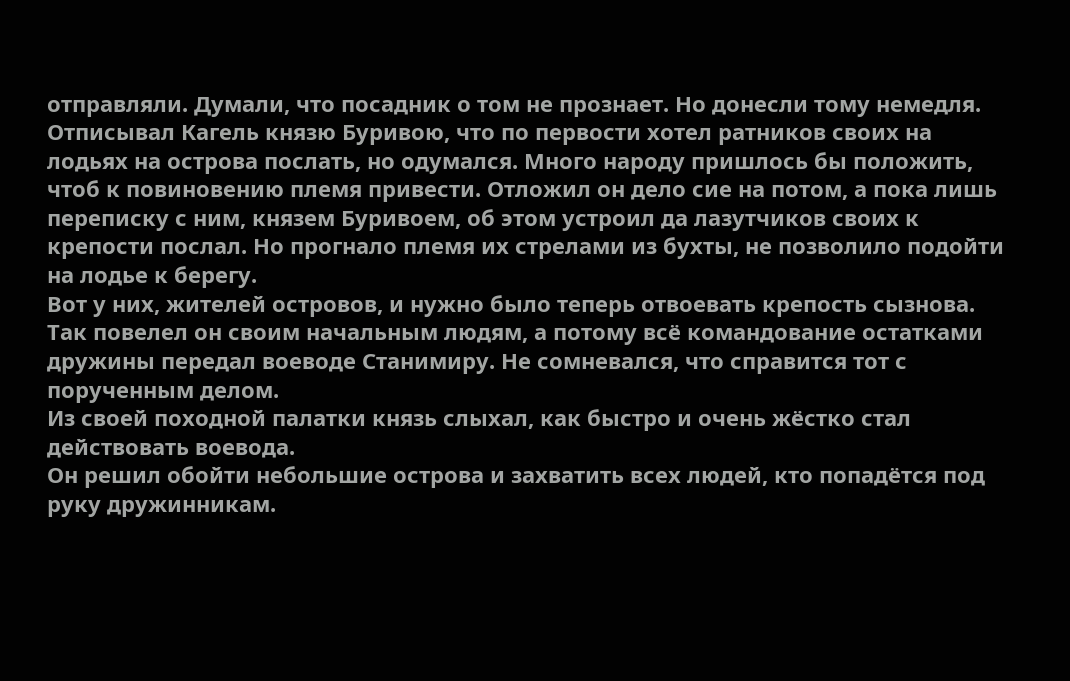отправляли. Думали, что посадник о том не прознает. Но донесли тому немедля.
Отписывал Кагель князю Буривою, что по первости хотел ратников своих на лодьях на острова послать, но одумался. Много народу пришлось бы положить, чтоб к повиновению племя привести. Отложил он дело сие на потом, а пока лишь переписку с ним, князем Буривоем, об этом устроил да лазутчиков своих к крепости послал. Но прогнало племя их стрелами из бухты, не позволило подойти на лодье к берегу.
Вот у них, жителей островов, и нужно было теперь отвоевать крепость сызнова.
Так повелел он своим начальным людям, а потому всё командование остатками дружины передал воеводе Станимиру. Не сомневался, что справится тот с порученным делом.
Из своей походной палатки князь слыхал, как быстро и очень жёстко стал действовать воевода.
Он решил обойти небольшие острова и захватить всех людей, кто попадётся под руку дружинникам.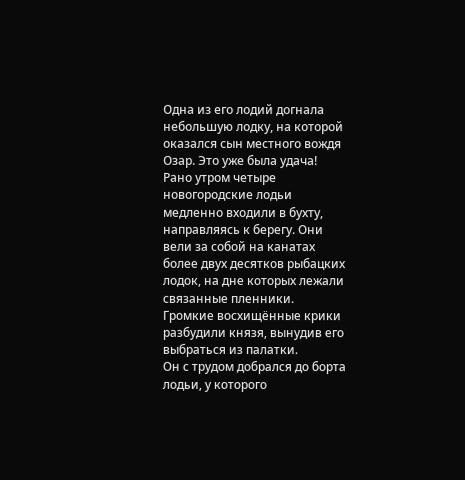Одна из его лодий догнала небольшую лодку, на которой оказался сын местного вождя Озар. Это уже была удача!
Рано утром четыре новогородские лодьи медленно входили в бухту, направляясь к берегу. Они вели за собой на канатах более двух десятков рыбацких лодок, на дне которых лежали связанные пленники.
Громкие восхищённые крики разбудили князя, вынудив его выбраться из палатки.
Он с трудом добрался до борта лодьи, у которого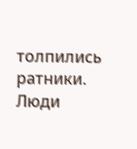толпились ратники.
Люди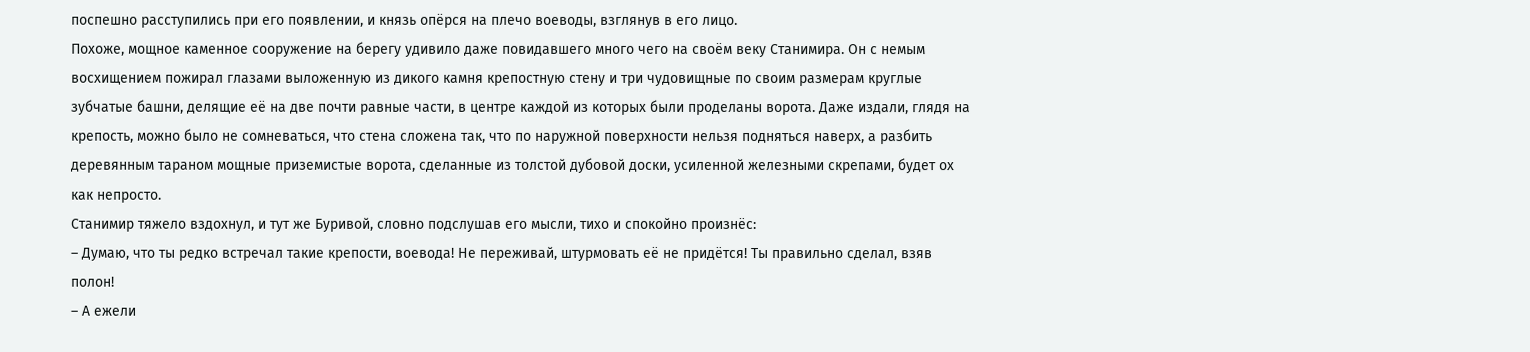поспешно расступились при его появлении, и князь опёрся на плечо воеводы, взглянув в его лицо.
Похоже, мощное каменное сооружение на берегу удивило даже повидавшего много чего на своём веку Станимира. Он с немым восхищением пожирал глазами выложенную из дикого камня крепостную стену и три чудовищные по своим размерам круглые зубчатые башни, делящие её на две почти равные части, в центре каждой из которых были проделаны ворота. Даже издали, глядя на крепость, можно было не сомневаться, что стена сложена так, что по наружной поверхности нельзя подняться наверх, а разбить деревянным тараном мощные приземистые ворота, сделанные из толстой дубовой доски, усиленной железными скрепами, будет ох как непросто.
Станимир тяжело вздохнул, и тут же Буривой, словно подслушав его мысли, тихо и спокойно произнёс:
– Думаю, что ты редко встречал такие крепости, воевода! Не переживай, штурмовать её не придётся! Ты правильно сделал, взяв полон!
– А ежели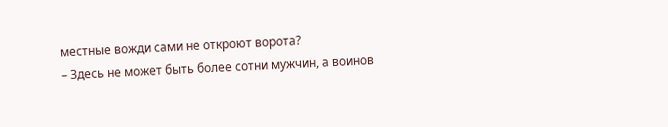местные вожди сами не откроют ворота?
– Здесь не может быть более сотни мужчин, а воинов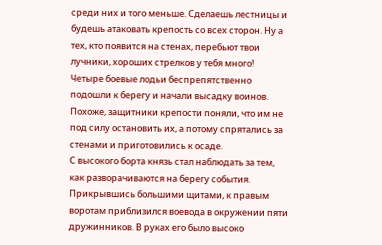среди них и того меньше. Сделаешь лестницы и будешь атаковать крепость со всех сторон. Ну а тех, кто появится на стенах, перебьют твои лучники, хороших стрелков у тебя много!
Четыре боевые лодьи беспрепятственно подошли к берегу и начали высадку воинов.
Похоже, защитники крепости поняли, что им не под силу остановить их, а потому спрятались за стенами и приготовились к осаде.
С высокого борта князь стал наблюдать за тем, как разворачиваются на берегу события.
Прикрывшись большими щитами, к правым воротам приблизился воевода в окружении пяти дружинников. В руках его было высоко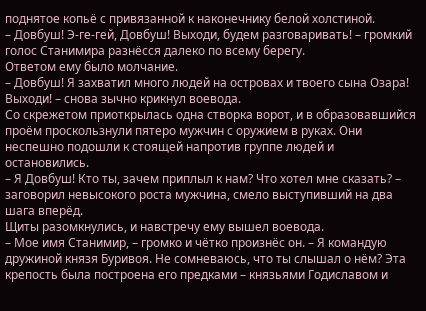поднятое копьё с привязанной к наконечнику белой холстиной.
– Довбуш! Э-ге-гей, Довбуш! Выходи, будем разговаривать! – громкий голос Станимира разнёсся далеко по всему берегу.
Ответом ему было молчание.
– Довбуш! Я захватил много людей на островах и твоего сына Озара! Выходи! – снова зычно крикнул воевода.
Со скрежетом приоткрылась одна створка ворот, и в образовавшийся проём проскользнули пятеро мужчин с оружием в руках. Они неспешно подошли к стоящей напротив группе людей и остановились.
– Я Довбуш! Кто ты, зачем приплыл к нам? Что хотел мне сказать? – заговорил невысокого роста мужчина, смело выступивший на два шага вперёд.
Щиты разомкнулись, и навстречу ему вышел воевода.
– Мое имя Станимир, – громко и чётко произнёс он. – Я командую дружиной князя Буривоя. Не сомневаюсь, что ты слышал о нём? Эта крепость была построена его предками – князьями Годиславом и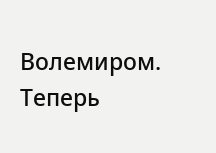Волемиром. Теперь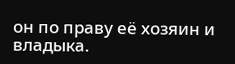он по праву её хозяин и владыка.